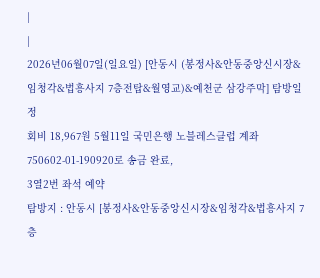|
|
2026년06월07일(일요일) [안동시 (봉정사&안동중앙신시장&임청각&법흥사지 7층전탑&월영교)&예천군 삼강주막] 탐방일정
회비 18,967원 5월11일 국민은행 노블레스클럽 계좌 750602-01-190920로 송금 완료,
3열2번 좌석 예약
탐방지 : 안동시 [봉정사&안동중앙신시장&임청각&법흥사지 7층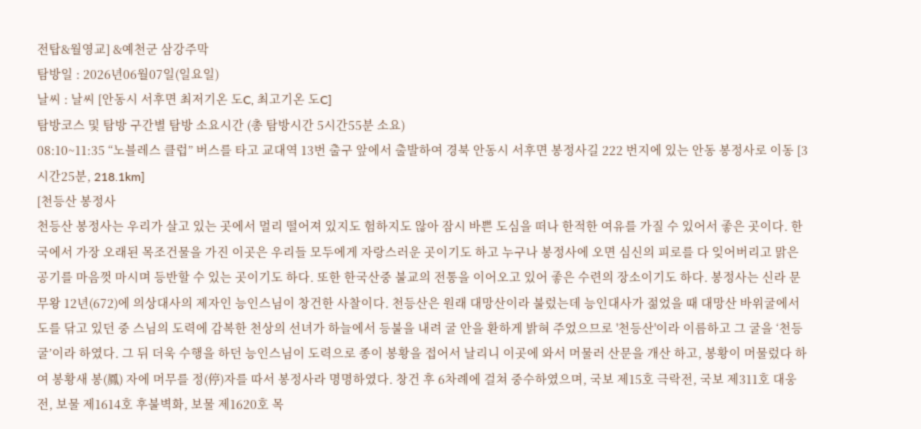전탑&월영교] &예천군 삼강주막
탐방일 : 2026년06월07일(일요일)
날씨 : 날씨 [안동시 서후면 최저기온 도C, 최고기온 도C]
탐방코스 및 탐방 구간별 탐방 소요시간 (총 탐방시간 5시간55분 소요)
08:10~11:35 “노블레스 클럽” 버스를 타고 교대역 13번 출구 앞에서 출발하여 경북 안동시 서후면 봉정사길 222 번지에 있는 안동 봉정사로 이동 [3시간25분, 218.1km]
[천등산 봉정사
천등산 봉정사는 우리가 살고 있는 곳에서 멀리 떨어져 있지도 험하지도 않아 잠시 바쁜 도심을 떠나 한적한 여유를 가질 수 있어서 좋은 곳이다. 한국에서 가장 오래된 목조건물을 가진 이곳은 우리들 모두에게 자랑스러운 곳이기도 하고 누구나 봉정사에 오면 심신의 피로를 다 잊어버리고 맑은 공기를 마음껏 마시며 등반할 수 있는 곳이기도 하다. 또한 한국산중 불교의 전통을 이어오고 있어 좋은 수련의 장소이기도 하다. 봉정사는 신라 문무왕 12년(672)에 의상대사의 제자인 능인스님이 창건한 사찰이다. 천등산은 원래 대망산이라 불렀는데 능인대사가 젊었을 때 대망산 바위굴에서 도를 닦고 있던 중 스님의 도력에 감복한 천상의 선녀가 하늘에서 등불을 내려 굴 안을 환하게 밝혀 주었으므로 '천등산'이라 이름하고 그 굴을 ‘천등굴’이라 하였다. 그 뒤 더욱 수행을 하던 능인스님이 도력으로 종이 봉황을 접어서 날리니 이곳에 와서 머물러 산문을 개산 하고, 봉황이 머물렀다 하여 봉황새 봉(鳳) 자에 머무를 정(停)자를 따서 봉정사라 명명하였다. 창건 후 6차례에 걸쳐 중수하였으며, 국보 제15호 극락전, 국보 제311호 대웅전, 보물 제1614호 후불벽화, 보물 제1620호 목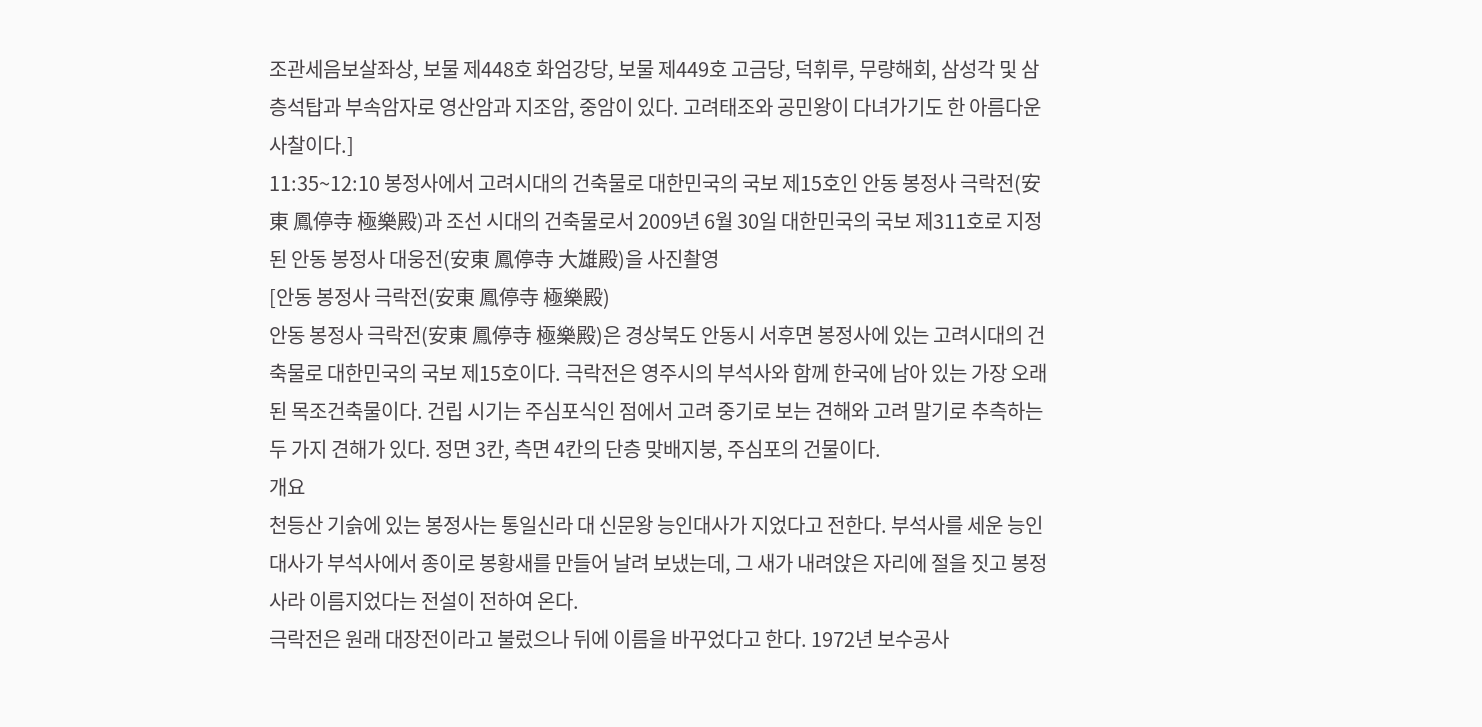조관세음보살좌상, 보물 제448호 화엄강당, 보물 제449호 고금당, 덕휘루, 무량해회, 삼성각 및 삼층석탑과 부속암자로 영산암과 지조암, 중암이 있다. 고려태조와 공민왕이 다녀가기도 한 아름다운 사찰이다.]
11:35~12:10 봉정사에서 고려시대의 건축물로 대한민국의 국보 제15호인 안동 봉정사 극락전(安東 鳳停寺 極樂殿)과 조선 시대의 건축물로서 2009년 6월 30일 대한민국의 국보 제311호로 지정된 안동 봉정사 대웅전(安東 鳳停寺 大雄殿)을 사진촬영
[안동 봉정사 극락전(安東 鳳停寺 極樂殿)
안동 봉정사 극락전(安東 鳳停寺 極樂殿)은 경상북도 안동시 서후면 봉정사에 있는 고려시대의 건축물로 대한민국의 국보 제15호이다. 극락전은 영주시의 부석사와 함께 한국에 남아 있는 가장 오래된 목조건축물이다. 건립 시기는 주심포식인 점에서 고려 중기로 보는 견해와 고려 말기로 추측하는 두 가지 견해가 있다. 정면 3칸, 측면 4칸의 단층 맞배지붕, 주심포의 건물이다.
개요
천등산 기슭에 있는 봉정사는 통일신라 대 신문왕 능인대사가 지었다고 전한다. 부석사를 세운 능인대사가 부석사에서 종이로 봉황새를 만들어 날려 보냈는데, 그 새가 내려앉은 자리에 절을 짓고 봉정사라 이름지었다는 전설이 전하여 온다.
극락전은 원래 대장전이라고 불렀으나 뒤에 이름을 바꾸었다고 한다. 1972년 보수공사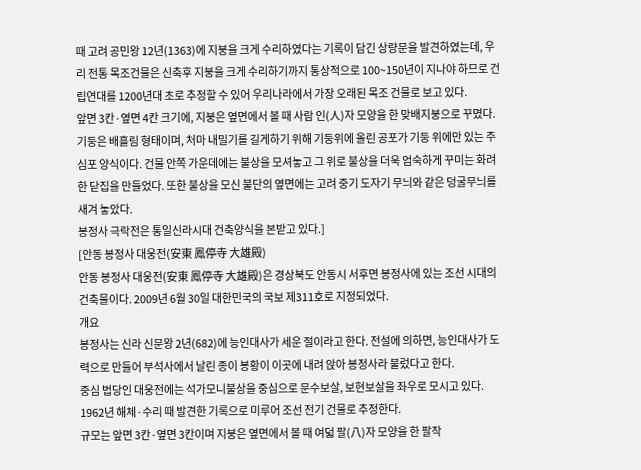때 고려 공민왕 12년(1363)에 지붕을 크게 수리하였다는 기록이 담긴 상량문을 발견하였는데, 우리 전통 목조건물은 신축후 지붕을 크게 수리하기까지 통상적으로 100~150년이 지나야 하므로 건립연대를 1200년대 초로 추정할 수 있어 우리나라에서 가장 오래된 목조 건물로 보고 있다.
앞면 3칸·옆면 4칸 크기에, 지붕은 옆면에서 볼 때 사람 인(人)자 모양을 한 맞배지붕으로 꾸몄다. 기둥은 배흘림 형태이며, 처마 내밀기를 길게하기 위해 기둥위에 올린 공포가 기둥 위에만 있는 주심포 양식이다. 건물 안쪽 가운데에는 불상을 모셔놓고 그 위로 불상을 더욱 엄숙하게 꾸미는 화려한 닫집을 만들었다. 또한 불상을 모신 불단의 옆면에는 고려 중기 도자기 무늬와 같은 덩굴무늬를 새겨 놓았다.
봉정사 극락전은 통일신라시대 건축양식을 본받고 있다.]
[안동 봉정사 대웅전(安東 鳳停寺 大雄殿)
안동 봉정사 대웅전(安東 鳳停寺 大雄殿)은 경상북도 안동시 서후면 봉정사에 있는 조선 시대의 건축물이다. 2009년 6월 30일 대한민국의 국보 제311호로 지정되었다.
개요
봉정사는 신라 신문왕 2년(682)에 능인대사가 세운 절이라고 한다. 전설에 의하면, 능인대사가 도력으로 만들어 부석사에서 날린 종이 봉황이 이곳에 내려 앉아 봉정사라 불렀다고 한다.
중심 법당인 대웅전에는 석가모니불상을 중심으로 문수보살, 보현보살을 좌우로 모시고 있다. 1962년 해체·수리 때 발견한 기록으로 미루어 조선 전기 건물로 추정한다.
규모는 앞면 3칸·옆면 3칸이며 지붕은 옆면에서 볼 때 여덟 팔(八)자 모양을 한 팔작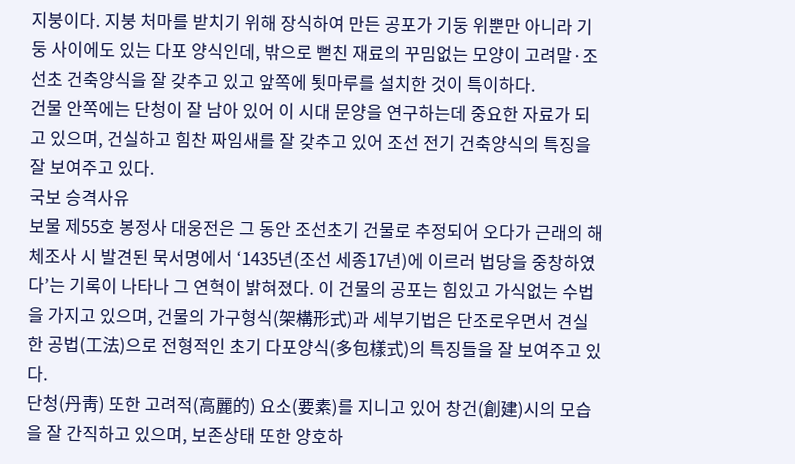지붕이다. 지붕 처마를 받치기 위해 장식하여 만든 공포가 기둥 위뿐만 아니라 기둥 사이에도 있는 다포 양식인데, 밖으로 뻗친 재료의 꾸밈없는 모양이 고려말·조선초 건축양식을 잘 갖추고 있고 앞쪽에 툇마루를 설치한 것이 특이하다.
건물 안쪽에는 단청이 잘 남아 있어 이 시대 문양을 연구하는데 중요한 자료가 되고 있으며, 건실하고 힘찬 짜임새를 잘 갖추고 있어 조선 전기 건축양식의 특징을 잘 보여주고 있다.
국보 승격사유
보물 제55호 봉정사 대웅전은 그 동안 조선초기 건물로 추정되어 오다가 근래의 해체조사 시 발견된 묵서명에서 ‘1435년(조선 세종17년)에 이르러 법당을 중창하였다’는 기록이 나타나 그 연혁이 밝혀졌다. 이 건물의 공포는 힘있고 가식없는 수법을 가지고 있으며, 건물의 가구형식(架構形式)과 세부기법은 단조로우면서 견실한 공법(工法)으로 전형적인 초기 다포양식(多包樣式)의 특징들을 잘 보여주고 있다.
단청(丹靑) 또한 고려적(高麗的) 요소(要素)를 지니고 있어 창건(創建)시의 모습을 잘 간직하고 있으며, 보존상태 또한 양호하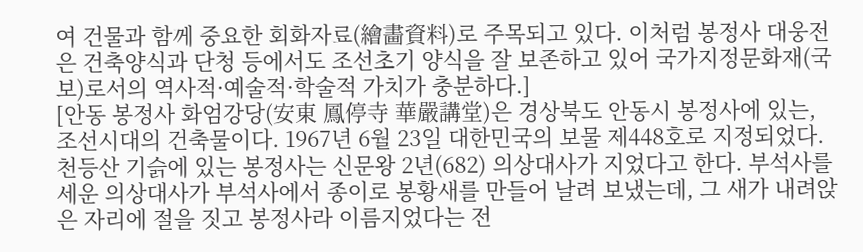여 건물과 함께 중요한 회화자료(繪畵資料)로 주목되고 있다. 이처럼 봉정사 대웅전은 건축양식과 단청 등에서도 조선초기 양식을 잘 보존하고 있어 국가지정문화재(국보)로서의 역사적·예술적·학술적 가치가 충분하다.]
[안동 봉정사 화엄강당(安東 鳳停寺 華嚴講堂)은 경상북도 안동시 봉정사에 있는, 조선시대의 건축물이다. 1967년 6월 23일 대한민국의 보물 제448호로 지정되었다.
천등산 기슭에 있는 봉정사는 신문왕 2년(682) 의상대사가 지었다고 한다. 부석사를 세운 의상대사가 부석사에서 종이로 봉황새를 만들어 날려 보냈는데, 그 새가 내려앉은 자리에 절을 짓고 봉정사라 이름지었다는 전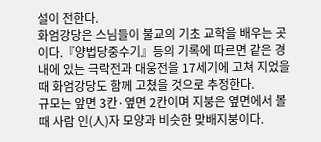설이 전한다.
화엄강당은 스님들이 불교의 기초 교학을 배우는 곳이다.『양법당중수기』등의 기록에 따르면 같은 경내에 있는 극락전과 대웅전을 17세기에 고쳐 지었을 때 화엄강당도 함께 고쳤을 것으로 추정한다.
규모는 앞면 3칸·옆면 2칸이며 지붕은 옆면에서 볼 때 사람 인(人)자 모양과 비슷한 맞배지붕이다.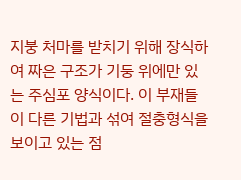지붕 처마를 받치기 위해 장식하여 짜은 구조가 기둥 위에만 있는 주심포 양식이다. 이 부재들이 다른 기법과 섞여 절충형식을 보이고 있는 점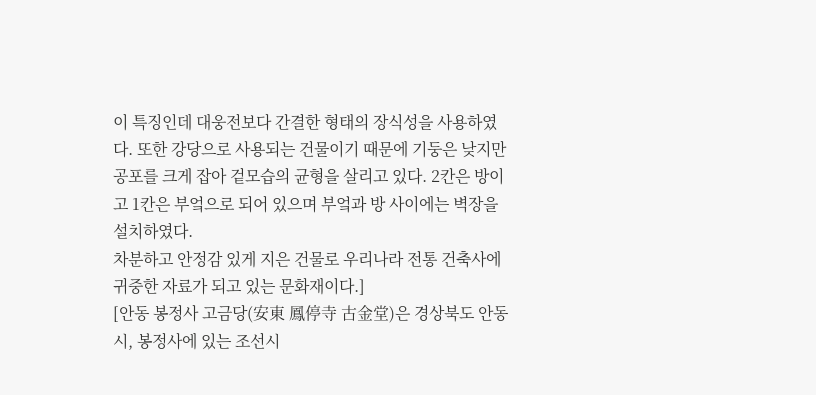이 특징인데 대웅전보다 간결한 형태의 장식성을 사용하였다. 또한 강당으로 사용되는 건물이기 때문에 기둥은 낮지만 공포를 크게 잡아 겉모습의 균형을 살리고 있다. 2칸은 방이고 1칸은 부엌으로 되어 있으며 부엌과 방 사이에는 벽장을 설치하였다.
차분하고 안정감 있게 지은 건물로 우리나라 전통 건축사에 귀중한 자료가 되고 있는 문화재이다.]
[안동 봉정사 고금당(安東 鳳停寺 古金堂)은 경상북도 안동시, 봉정사에 있는 조선시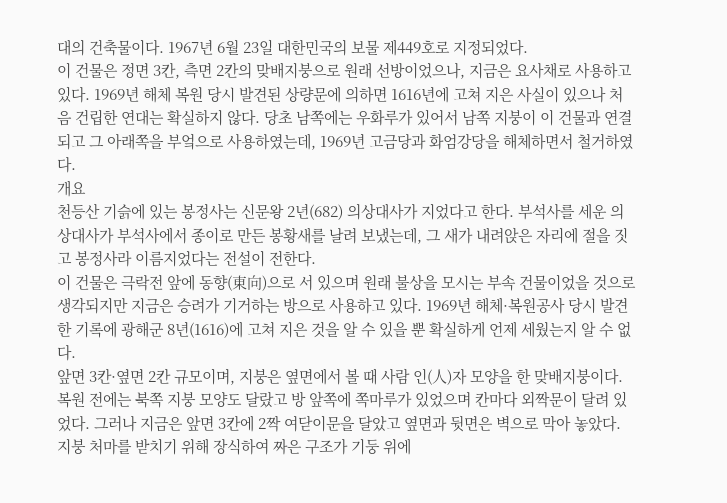대의 건축물이다. 1967년 6월 23일 대한민국의 보물 제449호로 지정되었다.
이 건물은 정면 3칸, 측면 2칸의 맞배지붕으로 원래 선방이었으나, 지금은 요사채로 사용하고 있다. 1969년 해체 복원 당시 발견된 상량문에 의하면 1616년에 고쳐 지은 사실이 있으나 처음 건립한 연대는 확실하지 않다. 당초 남쪽에는 우화루가 있어서 남쪽 지붕이 이 건물과 연결되고 그 아래쪽을 부엌으로 사용하였는데, 1969년 고금당과 화엄강당을 해체하면서 철거하였다.
개요
천등산 기슭에 있는 봉정사는 신문왕 2년(682) 의상대사가 지었다고 한다. 부석사를 세운 의상대사가 부석사에서 종이로 만든 봉황새를 날려 보냈는데, 그 새가 내려앉은 자리에 절을 짓고 봉정사라 이름지었다는 전설이 전한다.
이 건물은 극락전 앞에 동향(東向)으로 서 있으며 원래 불상을 모시는 부속 건물이었을 것으로 생각되지만 지금은 승려가 기거하는 방으로 사용하고 있다. 1969년 해체·복원공사 당시 발견한 기록에 광해군 8년(1616)에 고쳐 지은 것을 알 수 있을 뿐 확실하게 언제 세웠는지 알 수 없다.
앞면 3칸·옆면 2칸 규모이며, 지붕은 옆면에서 볼 때 사람 인(人)자 모양을 한 맞배지붕이다. 복원 전에는 북쪽 지붕 모양도 달랐고 방 앞쪽에 쪽마루가 있었으며 칸마다 외짝문이 달려 있었다. 그러나 지금은 앞면 3칸에 2짝 여닫이문을 달았고 옆면과 뒷면은 벽으로 막아 놓았다. 지붕 처마를 받치기 위해 장식하여 짜은 구조가 기둥 위에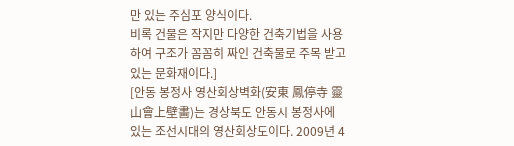만 있는 주심포 양식이다.
비록 건물은 작지만 다양한 건축기법을 사용하여 구조가 꼼꼼히 짜인 건축물로 주목 받고 있는 문화재이다.]
[안동 봉정사 영산회상벽화(安東 鳳停寺 靈山會上壁畵)는 경상북도 안동시 봉정사에 있는 조선시대의 영산회상도이다. 2009년 4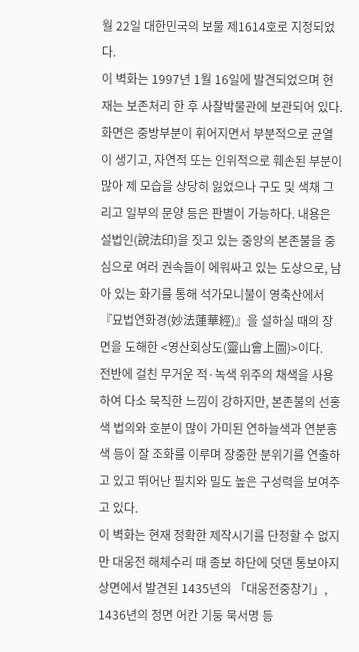월 22일 대한민국의 보물 제1614호로 지정되었다.
이 벽화는 1997년 1월 16일에 발견되었으며 현재는 보존처리 한 후 사찰박물관에 보관되어 있다. 화면은 중방부분이 휘어지면서 부분적으로 균열이 생기고, 자연적 또는 인위적으로 훼손된 부분이 많아 제 모습을 상당히 잃었으나 구도 및 색채 그리고 일부의 문양 등은 판별이 가능하다. 내용은 설법인(說法印)을 짓고 있는 중앙의 본존불을 중심으로 여러 권속들이 에워싸고 있는 도상으로, 남아 있는 화기를 통해 석가모니불이 영축산에서 『묘법연화경(妙法蓮華經)』을 설하실 때의 장면을 도해한 <영산회상도(靈山會上圖)>이다.
전반에 걸친 무거운 적·녹색 위주의 채색을 사용하여 다소 묵직한 느낌이 강하지만, 본존불의 선홍색 법의와 호분이 많이 가미된 연하늘색과 연분홍색 등이 잘 조화를 이루며 장중한 분위기를 연출하고 있고 뛰어난 필치와 밀도 높은 구성력을 보여주고 있다.
이 벽화는 현재 정확한 제작시기를 단정할 수 없지만 대웅전 해체수리 때 종보 하단에 덧댄 통보아지 상면에서 발견된 1435년의 「대웅전중창기」, 1436년의 정면 어칸 기둥 묵서명 등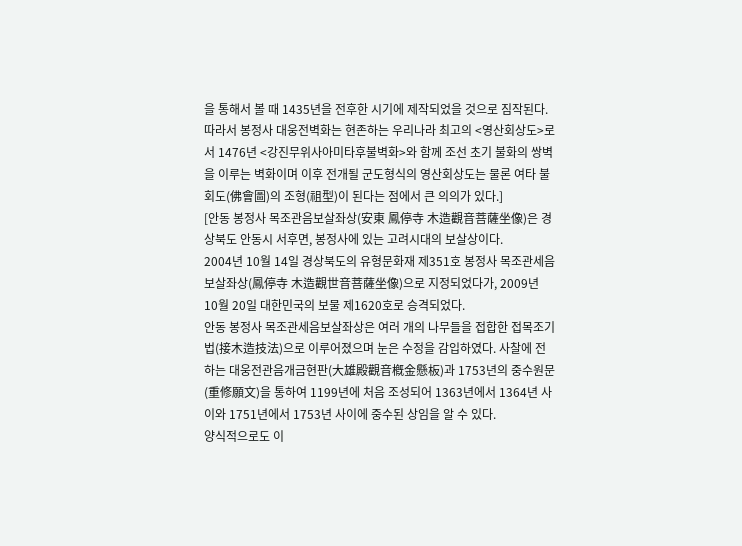을 통해서 볼 때 1435년을 전후한 시기에 제작되었을 것으로 짐작된다. 따라서 봉정사 대웅전벽화는 현존하는 우리나라 최고의 <영산회상도>로서 1476년 <강진무위사아미타후불벽화>와 함께 조선 초기 불화의 쌍벽을 이루는 벽화이며 이후 전개될 군도형식의 영산회상도는 물론 여타 불회도(佛會圖)의 조형(祖型)이 된다는 점에서 큰 의의가 있다.]
[안동 봉정사 목조관음보살좌상(安東 鳳停寺 木造觀音菩薩坐像)은 경상북도 안동시 서후면, 봉정사에 있는 고려시대의 보살상이다.
2004년 10월 14일 경상북도의 유형문화재 제351호 봉정사 목조관세음보살좌상(鳳停寺 木造觀世音菩薩坐像)으로 지정되었다가, 2009년 10월 20일 대한민국의 보물 제1620호로 승격되었다.
안동 봉정사 목조관세음보살좌상은 여러 개의 나무들을 접합한 접목조기법(接木造技法)으로 이루어졌으며 눈은 수정을 감입하였다. 사찰에 전하는 대웅전관음개금현판(大雄殿觀音槪金懸板)과 1753년의 중수원문(重修願文)을 통하여 1199년에 처음 조성되어 1363년에서 1364년 사이와 1751년에서 1753년 사이에 중수된 상임을 알 수 있다.
양식적으로도 이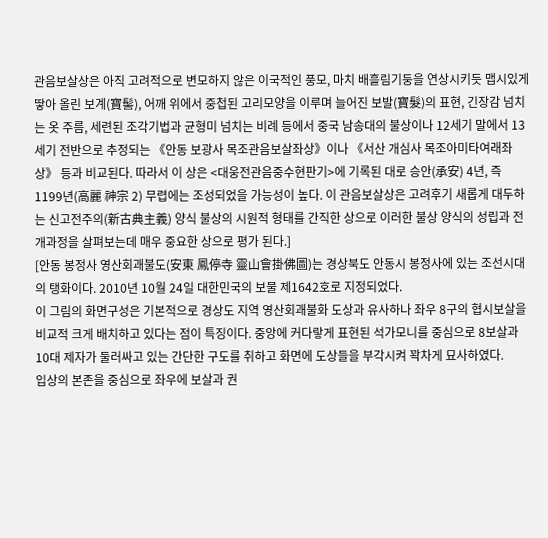관음보살상은 아직 고려적으로 변모하지 않은 이국적인 풍모, 마치 배흘림기둥을 연상시키듯 맵시있게 땋아 올린 보계(寶髻), 어깨 위에서 중첩된 고리모양을 이루며 늘어진 보발(寶髮)의 표현, 긴장감 넘치는 옷 주름, 세련된 조각기법과 균형미 넘치는 비례 등에서 중국 남송대의 불상이나 12세기 말에서 13세기 전반으로 추정되는 《안동 보광사 목조관음보살좌상》이나 《서산 개심사 목조아미타여래좌상》 등과 비교된다. 따라서 이 상은 <대웅전관음중수현판기>에 기록된 대로 승안(承安) 4년, 즉 1199년(高麗 神宗 2) 무렵에는 조성되었을 가능성이 높다. 이 관음보살상은 고려후기 새롭게 대두하는 신고전주의(新古典主義) 양식 불상의 시원적 형태를 간직한 상으로 이러한 불상 양식의 성립과 전개과정을 살펴보는데 매우 중요한 상으로 평가 된다.]
[안동 봉정사 영산회괘불도(安東 鳳停寺 靈山會掛佛圖)는 경상북도 안동시 봉정사에 있는 조선시대의 탱화이다. 2010년 10월 24일 대한민국의 보물 제1642호로 지정되었다.
이 그림의 화면구성은 기본적으로 경상도 지역 영산회괘불화 도상과 유사하나 좌우 8구의 협시보살을 비교적 크게 배치하고 있다는 점이 특징이다. 중앙에 커다랗게 표현된 석가모니를 중심으로 8보살과 10대 제자가 둘러싸고 있는 간단한 구도를 취하고 화면에 도상들을 부각시켜 꽉차게 묘사하였다.
입상의 본존을 중심으로 좌우에 보살과 권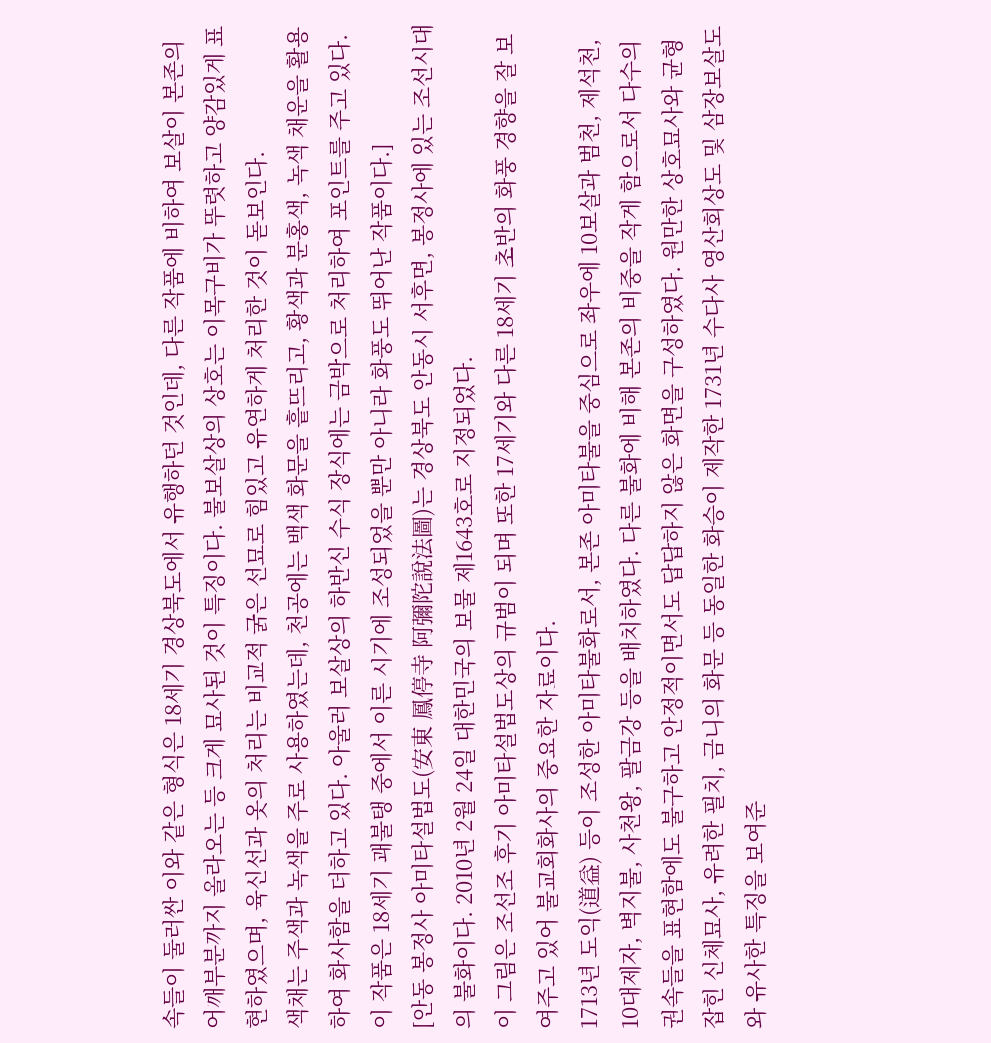속들이 둘러싼 이와 같은 형식은 18세기 경상북도에서 유행하던 것인데, 다른 작품에 비하여 보살이 본존의 어깨부분까지 올라오는 등 크게 묘사된 것이 특징이다. 불보살상의 상호는 이목구비가 뚜렷하고 양감있게 표현하였으며, 육신선과 옷의 처리는 비교적 굵은 선묘로 힘있고 유연하게 처리한 것이 돋보인다.
색채는 주색과 녹색을 주로 사용하였는데, 천공에는 백색 화문을 흩뜨리고, 황색과 분홍색, 녹색 채운을 활용하여 화사함을 더하고 있다. 아울러 보살상의 하반신 수식 장식에는 금박으로 처리하여 포인트를 주고 있다. 이 작품은 18세기 괘불탱 중에서 이른 시기에 조성되었을 뿐만 아니라 화풍도 뛰어난 작품이다.]
[안동 봉정사 아미타설법도(安東 鳳停寺 阿彌陀說法圖)는 경상북도 안동시 서후면, 봉정사에 있는 조선시대의 불화이다. 2010년 2월 24일 대한민국의 보물 제1643호로 지정되었다.
이 그림은 조선조 후기 아미타설법도상의 규범이 되며 또한 17세기와 다른 18세기 초반의 화풍 경향을 잘 보여주고 있어 불교회화사의 중요한 자료이다.
1713년 도익(道益) 등이 조성한 아미타불화로서, 본존 아미타불을 중심으로 좌우에 10보살과 범천, 제석천, 10대제자, 벽지불, 사천왕, 팔금강 등을 배치하였다. 다른 불화에 비해 본존의 비중을 작게 함으로서 다수의 권속들을 표현함에도 불구하고 안정적이면서도 답답하지 않은 화면을 구성하였다. 원만한 상호묘사와 균형 잡힌 신체묘사, 유려한 필치, 금니의 화문 등 동일한 화승이 제작한 1731년 수다사 영산회상도 및 삼장보살도와 유사한 특징을 보여준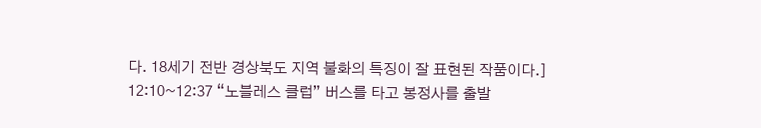다. 18세기 전반 경상북도 지역 불화의 특징이 잘 표현된 작품이다.]
12:10~12:37 “노블레스 클럽” 버스를 타고 봉정사를 출발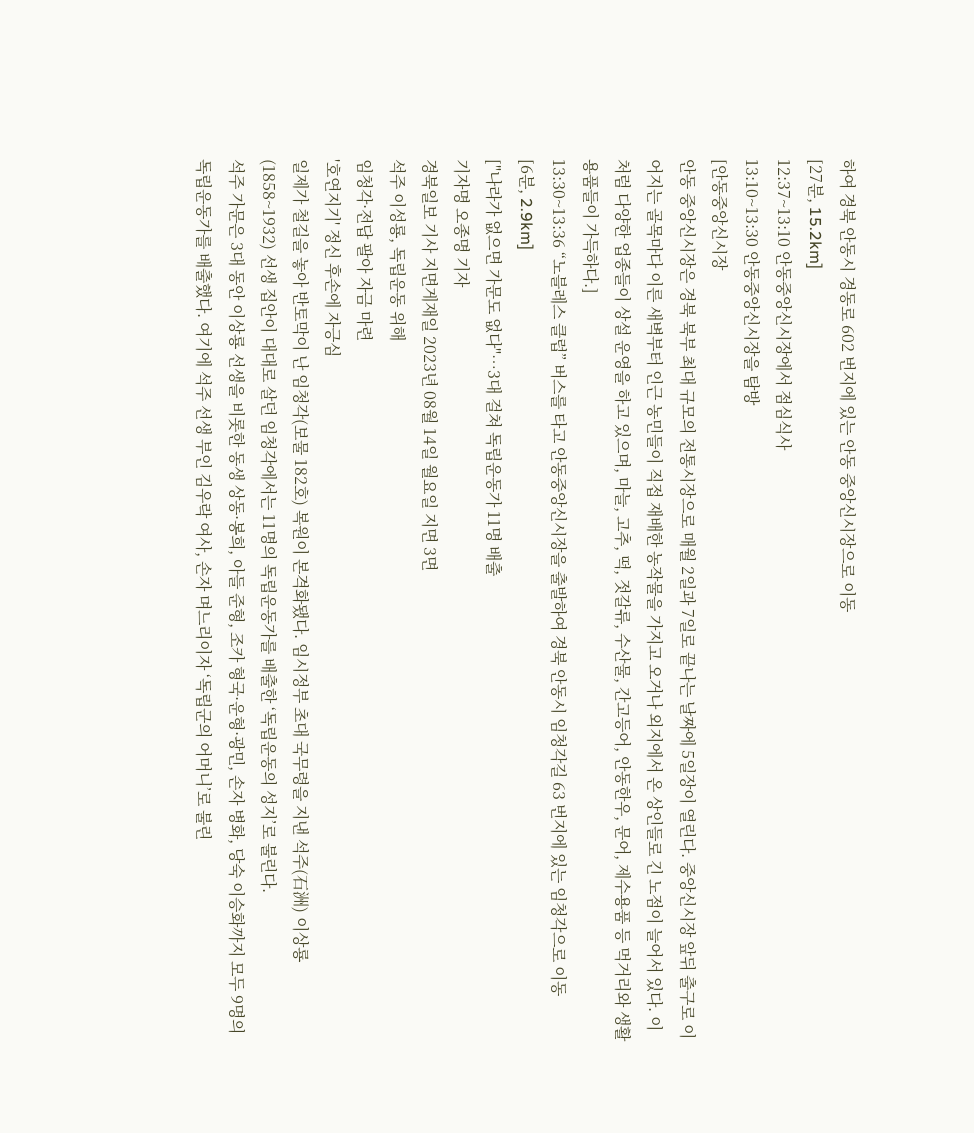하여 경북 안동시 경동로 602 번지에 있는 안동 중앙신시장으로 이동
[27분, 15.2km]
12:37~13:10 안동중앙신시장에서 점심식사
13:10~13:30 안동중앙신시장을 탐방
[안동중앙신시장
안동 중앙신시장은 경북 북부 최대 규모의 전통시장으로 매월 2일과 7일로 끝나는 날짜에 5일장이 열린다. 중앙신시장 앞뒤 출구로 이어지는 골목마다 이른 새벽부터 인근 농민들이 직접 재배한 농작물을 가지고 오거나 외지에서 온 상인들로 긴 노점이 늘어서 있다. 이처럼 다양한 업종들이 상설 운영을 하고 있으며, 마늘, 고추, 떡, 젓갈류, 수산물, 간고등어, 안동한우, 문어, 제수용품 등 먹거리와 생활용품들이 가득하다.]
13:30~13:36 “노블레스 클럽” 버스를 타고 안동중앙신시장을 출발하여 경북 안동시 임청각길 63 번지에 있는 임청각으로 이동
[6분, 2.9km]
["나라가 없으면 가문도 없다"…3대 걸쳐 독립운동가 11명 배출
기자명 오종명 기자
경북일보 기사 지면게재일 2023년 08월 14일 월요일 지면 3면
석주 이성룡, 독립운동 위해
임청각·전답 팔아 자금 마련
'호연지기' 정신 후손에 자긍심
일제가 철길을 놓아 반토막이 난 임청각(보물 182호) 복원이 본격화됐다. 임시정부 초대 국무령을 지낸 석주(石洲) 이상룡(1858~1932) 선생 집안이 대대로 살던 임청각에서는 11명의 독립운동가를 배출한 ‘독립운동의 성지’로 불린다.
석주 가문은 3대 동안 이상룡 선생을 비롯한 동생 상동·봉희, 아들 준형, 조카 형국·운형·광민, 손자 병화, 당숙 이승화까지 모두 9명의 독립운동가를 배출했다. 여기에 석주 선생 부인 김우락 여사, 손자 며느리이자 ‘독립군의 어머니’로 불린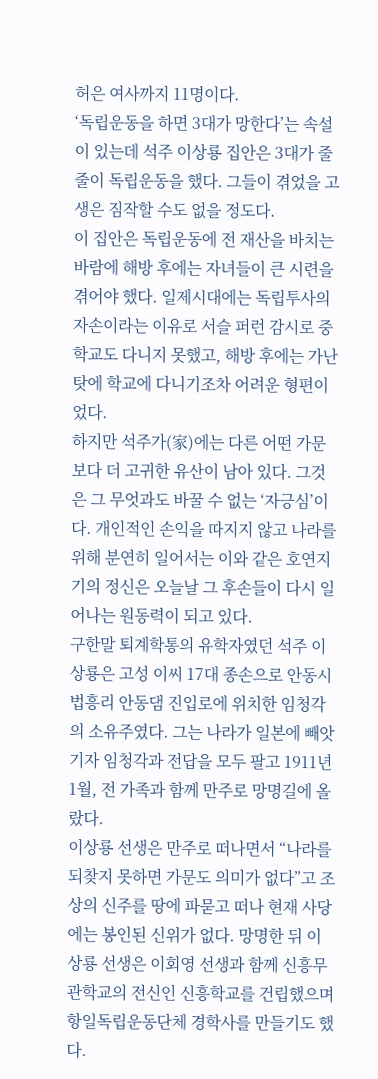허은 여사까지 11명이다.
‘독립운동을 하면 3대가 망한다’는 속설이 있는데 석주 이상룡 집안은 3대가 줄줄이 독립운동을 했다. 그들이 겪었을 고생은 짐작할 수도 없을 정도다.
이 집안은 독립운동에 전 재산을 바치는 바람에 해방 후에는 자녀들이 큰 시련을 겪어야 했다. 일제시대에는 독립투사의 자손이라는 이유로 서슬 퍼런 감시로 중학교도 다니지 못했고, 해방 후에는 가난 탓에 학교에 다니기조차 어려운 형편이었다.
하지만 석주가(家)에는 다른 어떤 가문보다 더 고귀한 유산이 남아 있다. 그것은 그 무엇과도 바꿀 수 없는 ‘자긍심’이다. 개인적인 손익을 따지지 않고 나라를 위해 분연히 일어서는 이와 같은 호연지기의 정신은 오늘날 그 후손들이 다시 일어나는 원동력이 되고 있다.
구한말 퇴계학통의 유학자였던 석주 이상룡은 고성 이씨 17대 종손으로 안동시 법흥리 안동댐 진입로에 위치한 임청각의 소유주였다. 그는 나라가 일본에 빼앗기자 임청각과 전답을 모두 팔고 1911년 1월, 전 가족과 함께 만주로 망명길에 올랐다.
이상룡 선생은 만주로 떠나면서 “나라를 되찾지 못하면 가문도 의미가 없다”고 조상의 신주를 땅에 파묻고 떠나 현재 사당에는 봉인된 신위가 없다. 망명한 뒤 이상룡 선생은 이회영 선생과 함께 신흥무관학교의 전신인 신흥학교를 건립했으며 항일독립운동단체 경학사를 만들기도 했다.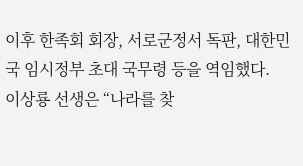이후 한족회 회장, 서로군정서 독판, 대한민국 임시정부 초대 국무령 등을 역임했다.
이상룡 선생은 “나라를 찾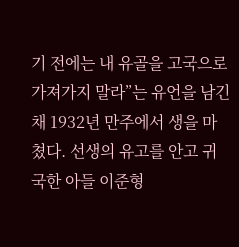기 전에는 내 유골을 고국으로 가져가지 말라”는 유언을 남긴 채 1932년 만주에서 생을 마쳤다. 선생의 유고를 안고 귀국한 아들 이준형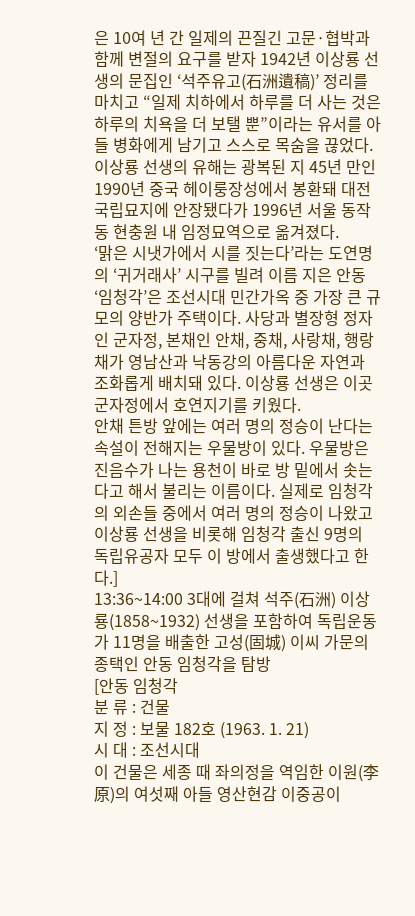은 10여 년 간 일제의 끈질긴 고문·협박과 함께 변절의 요구를 받자 1942년 이상룡 선생의 문집인 ‘석주유고(石洲遺稿)’ 정리를 마치고 “일제 치하에서 하루를 더 사는 것은 하루의 치욕을 더 보탤 뿐”이라는 유서를 아들 병화에게 남기고 스스로 목숨을 끊었다. 이상룡 선생의 유해는 광복된 지 45년 만인 1990년 중국 헤이룽장성에서 봉환돼 대전 국립묘지에 안장됐다가 1996년 서울 동작동 현충원 내 임정묘역으로 옮겨졌다.
‘맑은 시냇가에서 시를 짓는다’라는 도연명의 ‘귀거래사’ 시구를 빌려 이름 지은 안동 ‘임청각’은 조선시대 민간가옥 중 가장 큰 규모의 양반가 주택이다. 사당과 별장형 정자인 군자정, 본채인 안채, 중채, 사랑채, 행랑채가 영남산과 낙동강의 아름다운 자연과 조화롭게 배치돼 있다. 이상룡 선생은 이곳 군자정에서 호연지기를 키웠다.
안채 튼방 앞에는 여러 명의 정승이 난다는 속설이 전해지는 우물방이 있다. 우물방은 진음수가 나는 용천이 바로 방 밑에서 솟는다고 해서 불리는 이름이다. 실제로 임청각의 외손들 중에서 여러 명의 정승이 나왔고 이상룡 선생을 비롯해 임청각 출신 9명의 독립유공자 모두 이 방에서 출생했다고 한다.]
13:36~14:00 3대에 걸쳐 석주(石洲) 이상룡(1858~1932) 선생을 포함하여 독립운동가 11명을 배출한 고성(固城) 이씨 가문의 종택인 안동 임청각을 탐방
[안동 임청각
분 류 : 건물
지 정 : 보물 182호 (1963. 1. 21)
시 대 : 조선시대
이 건물은 세종 때 좌의정을 역임한 이원(李原)의 여섯째 아들 영산현감 이중공이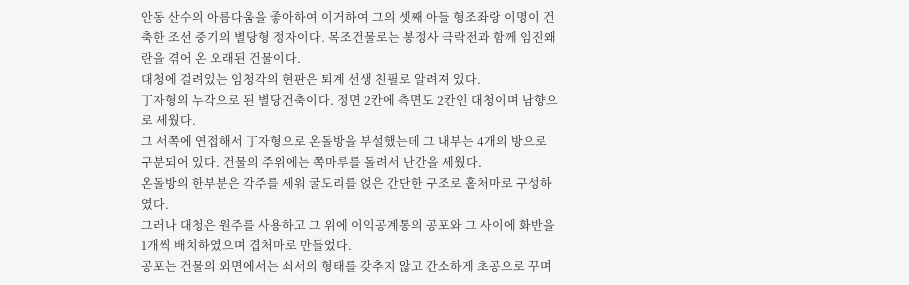안동 산수의 아름다움을 좋아하여 이거하여 그의 셋째 아들 형조좌랑 이명이 건축한 조선 중기의 별당형 정자이다. 목조건물로는 봉정사 극락전과 함께 임진왜란을 겪어 온 오래된 건물이다.
대청에 걸려있는 임청각의 현판은 퇴계 선생 친필로 알려져 있다.
丁자형의 누각으로 된 별당건축이다. 정면 2칸에 측면도 2칸인 대청이며 남향으로 세웠다.
그 서쪽에 연접해서 丁자형으로 온돌방을 부설했는데 그 내부는 4개의 방으로 구분되어 있다. 건물의 주위에는 쪽마루를 돌려서 난간을 세웠다.
온돌방의 한부분은 각주를 세워 굴도리를 얹은 간단한 구조로 홑처마로 구성하였다.
그러나 대청은 원주를 사용하고 그 위에 이익공계통의 공포와 그 사이에 화반을 1개씩 배치하였으며 겹처마로 만들었다.
공포는 건물의 외면에서는 쇠서의 형태를 갖추지 않고 간소하게 초공으로 꾸며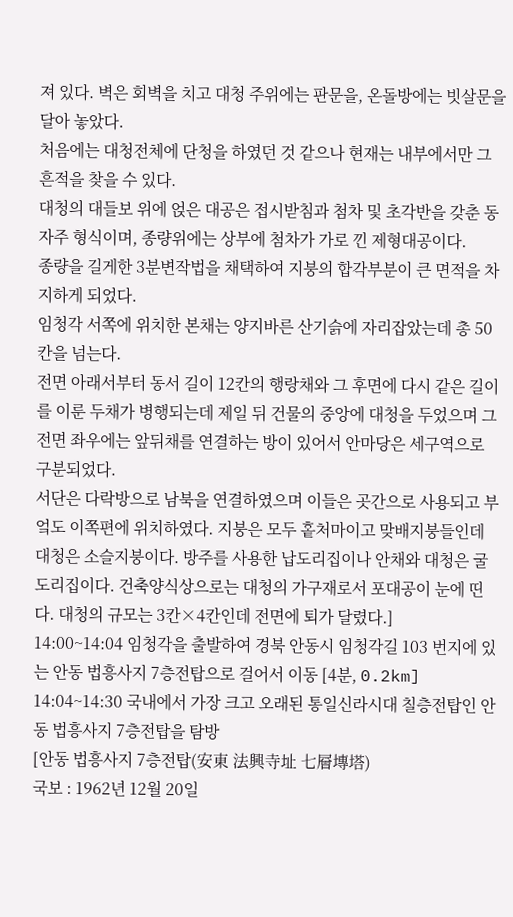져 있다. 벽은 회벽을 치고 대청 주위에는 판문을, 온돌방에는 빗살문을 달아 놓았다.
처음에는 대청전체에 단청을 하였던 것 같으나 현재는 내부에서만 그 흔적을 찾을 수 있다.
대청의 대들보 위에 얹은 대공은 접시받침과 첨차 및 초각반을 갖춘 동자주 형식이며, 종량위에는 상부에 첨차가 가로 낀 제형대공이다.
종량을 길게한 3분변작법을 채택하여 지붕의 합각부분이 큰 면적을 차지하게 되었다.
임청각 서쪽에 위치한 본채는 양지바른 산기슭에 자리잡았는데 총 50칸을 넘는다.
전면 아래서부터 동서 길이 12칸의 행랑채와 그 후면에 다시 같은 길이를 이룬 두채가 병행되는데 제일 뒤 건물의 중앙에 대청을 두었으며 그 전면 좌우에는 앞뒤채를 연결하는 방이 있어서 안마당은 세구역으로 구분되었다.
서단은 다락방으로 남북을 연결하였으며 이들은 곳간으로 사용되고 부엌도 이쪽편에 위치하였다. 지붕은 모두 홑처마이고 맞배지붕들인데 대청은 소슬지붕이다. 방주를 사용한 납도리집이나 안채와 대청은 굴도리집이다. 건축양식상으로는 대청의 가구재로서 포대공이 눈에 띤다. 대청의 규모는 3칸×4칸인데 전면에 퇴가 달렸다.]
14:00~14:04 임청각을 출발하여 경북 안동시 임청각길 103 번지에 있는 안동 법흥사지 7층전탑으로 걸어서 이동 [4분, 0.2km]
14:04~14:30 국내에서 가장 크고 오래된 통일신라시대 칠층전탑인 안동 법흥사지 7층전탑을 탐방
[안동 법흥사지 7층전탑(安東 法興寺址 七層塼塔)
국보 : 1962년 12월 20일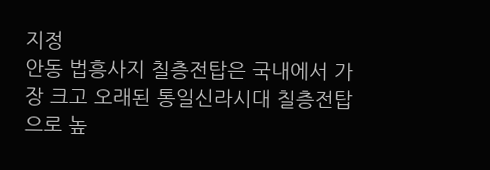지정
안동 법흥사지 칠층전탑은 국내에서 가장 크고 오래된 통일신라시대 칠층전탑으로 높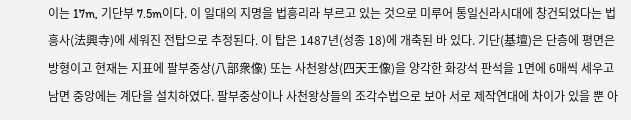이는 17m, 기단부 7.5m이다. 이 일대의 지명을 법흥리라 부르고 있는 것으로 미루어 통일신라시대에 창건되었다는 법흥사(法興寺)에 세워진 전탑으로 추정된다. 이 탑은 1487년(성종 18)에 개축된 바 있다. 기단(基壇)은 단층에 평면은 방형이고 현재는 지표에 팔부중상(八部衆像) 또는 사천왕상(四天王像)을 양각한 화강석 판석을 1면에 6매씩 세우고 남면 중앙에는 계단을 설치하였다. 팔부중상이나 사천왕상들의 조각수법으로 보아 서로 제작연대에 차이가 있을 뿐 아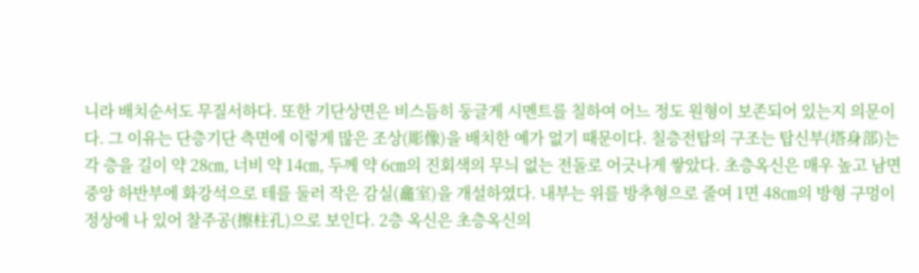니라 배치순서도 무질서하다. 또한 기단상면은 비스듬히 둥글게 시멘트를 칠하여 어느 정도 원형이 보존되어 있는지 의문이다. 그 이유는 단층기단 측면에 이렇게 많은 조상(彫像)을 배치한 예가 없기 때문이다. 칠층전탑의 구조는 탑신부(塔身部)는 각 층을 길이 약 28㎝, 너비 약 14㎝, 두께 약 6㎝의 진회색의 무늬 없는 전돌로 어긋나게 쌓았다. 초층옥신은 매우 높고 남면 중앙 하반부에 화강석으로 테를 둘러 작은 감실(龕室)을 개설하였다. 내부는 위를 방추형으로 줄여 1면 48㎝의 방형 구멍이 정상에 나 있어 찰주공(擦柱孔)으로 보인다. 2층 옥신은 초층옥신의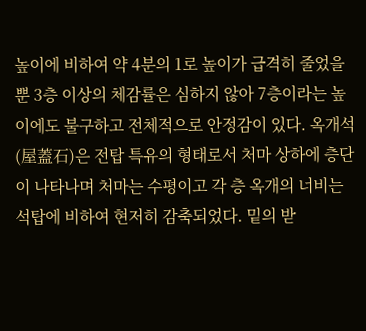높이에 비하여 약 4분의 1로 높이가 급격히 줄었을 뿐 3층 이상의 체감률은 심하지 않아 7층이라는 높이에도 불구하고 전체적으로 안정감이 있다. 옥개석(屋蓋石)은 전탑 특유의 형태로서 처마 상하에 층단이 나타나며 처마는 수평이고 각 층 옥개의 너비는 석탑에 비하여 현저히 감축되었다. 밑의 받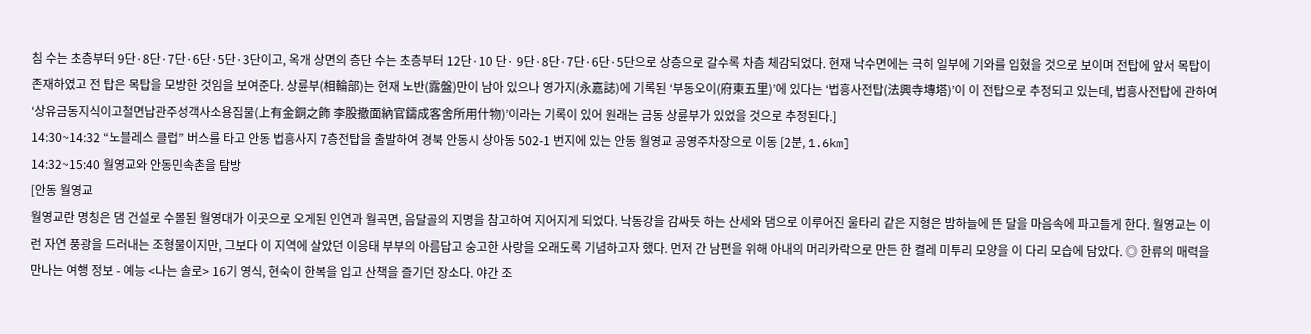침 수는 초층부터 9단·8단·7단·6단·5단·3단이고, 옥개 상면의 층단 수는 초층부터 12단·10 단· 9단·8단·7단·6단·5단으로 상층으로 갈수록 차츰 체감되었다. 현재 낙수면에는 극히 일부에 기와를 입혔을 것으로 보이며 전탑에 앞서 목탑이 존재하였고 전 탑은 목탑을 모방한 것임을 보여준다. 상륜부(相輪部)는 현재 노반(露盤)만이 남아 있으나 영가지(永嘉誌)에 기록된 ‘부동오이(府東五里)’에 있다는 ‘법흥사전탑(法興寺塼塔)’이 이 전탑으로 추정되고 있는데, 법흥사전탑에 관하여 ‘상유금동지식이고철면납관주성객사소용집물(上有金銅之飾 李股撤面納官鑄成客舍所用什物)’이라는 기록이 있어 원래는 금동 상륜부가 있었을 것으로 추정된다.]
14:30~14:32 “노블레스 클럽” 버스를 타고 안동 법흥사지 7층전탑을 출발하여 경북 안동시 상아동 502-1 번지에 있는 안동 월영교 공영주차장으로 이동 [2분, 1.6km]
14:32~15:40 월영교와 안동민속촌을 탐방
[안동 월영교
월영교란 명칭은 댐 건설로 수몰된 월영대가 이곳으로 오게된 인연과 월곡면, 음달골의 지명을 참고하여 지어지게 되었다. 낙동강을 감싸듯 하는 산세와 댐으로 이루어진 울타리 같은 지형은 밤하늘에 뜬 달을 마음속에 파고들게 한다. 월영교는 이런 자연 풍광을 드러내는 조형물이지만, 그보다 이 지역에 살았던 이응태 부부의 아름답고 숭고한 사랑을 오래도록 기념하고자 했다. 먼저 간 남편을 위해 아내의 머리카락으로 만든 한 켤레 미투리 모양을 이 다리 모습에 담았다. ◎ 한류의 매력을 만나는 여행 정보 - 예능 <나는 솔로> 16기 영식, 현숙이 한복을 입고 산책을 즐기던 장소다. 야간 조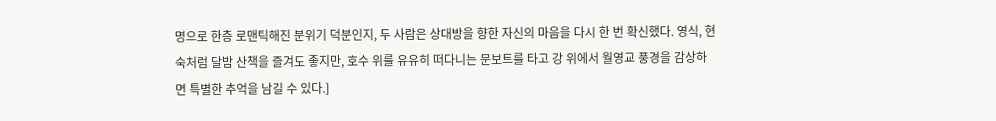명으로 한층 로맨틱해진 분위기 덕분인지, 두 사람은 상대방을 향한 자신의 마음을 다시 한 번 확신했다. 영식, 현숙처럼 달밤 산책을 즐겨도 좋지만, 호수 위를 유유히 떠다니는 문보트를 타고 강 위에서 월영교 풍경을 감상하면 특별한 추억을 남길 수 있다.]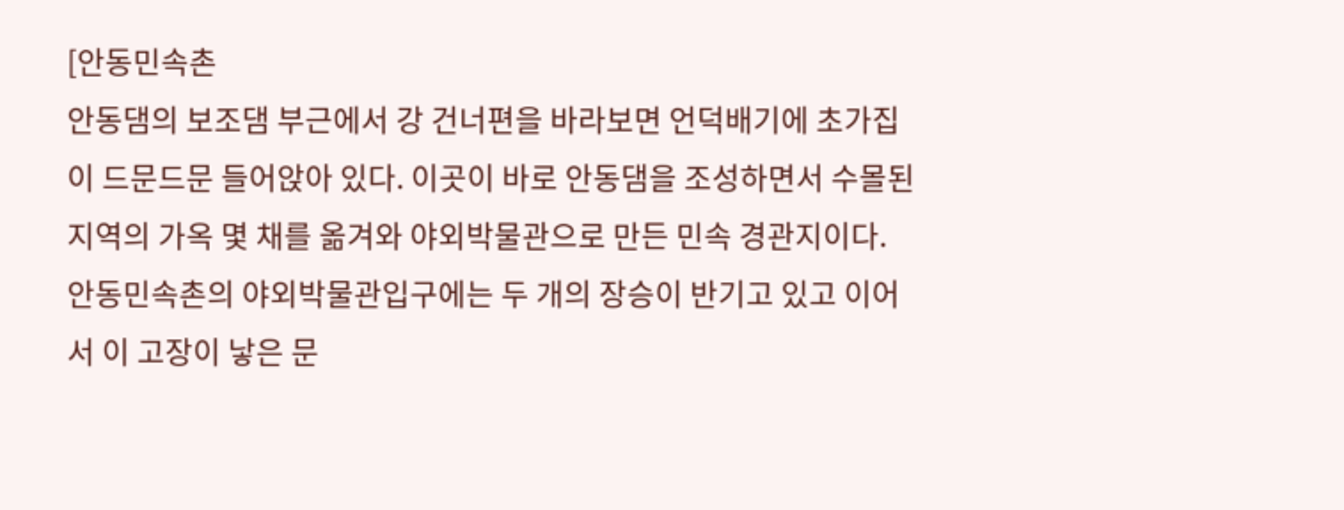[안동민속촌
안동댐의 보조댐 부근에서 강 건너편을 바라보면 언덕배기에 초가집이 드문드문 들어앉아 있다. 이곳이 바로 안동댐을 조성하면서 수몰된 지역의 가옥 몇 채를 옮겨와 야외박물관으로 만든 민속 경관지이다. 안동민속촌의 야외박물관입구에는 두 개의 장승이 반기고 있고 이어서 이 고장이 낳은 문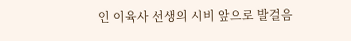인 이육사 선생의 시비 앞으로 발걸음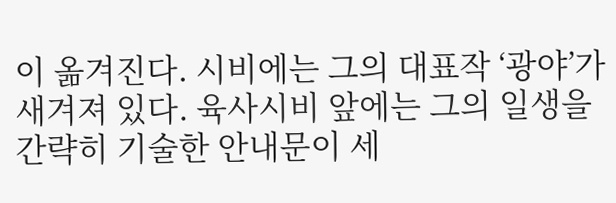이 옮겨진다. 시비에는 그의 대표작 ‘광야’가 새겨져 있다. 육사시비 앞에는 그의 일생을 간략히 기술한 안내문이 세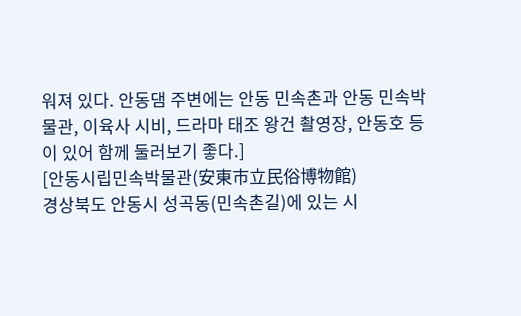워져 있다. 안동댐 주변에는 안동 민속촌과 안동 민속박물관, 이육사 시비, 드라마 태조 왕건 촬영장, 안동호 등이 있어 함께 둘러보기 좋다.]
[안동시립민속박물관(安東市立民俗博物館)
경상북도 안동시 성곡동(민속촌길)에 있는 시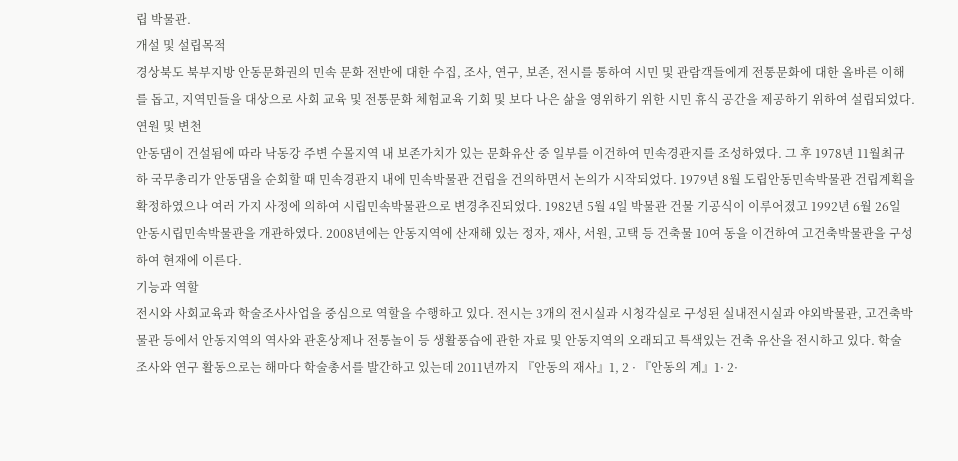립 박물관.
개설 및 설립목적
경상북도 북부지방 안동문화권의 민속 문화 전반에 대한 수집, 조사, 연구, 보존, 전시를 통하여 시민 및 관람객들에게 전통문화에 대한 올바른 이해를 돕고, 지역민들을 대상으로 사회 교육 및 전통문화 체험교육 기회 및 보다 나은 삶을 영위하기 위한 시민 휴식 공간을 제공하기 위하여 설립되었다.
연원 및 변천
안동댐이 건설됨에 따라 낙동강 주변 수몰지역 내 보존가치가 있는 문화유산 중 일부를 이건하여 민속경관지를 조성하였다. 그 후 1978년 11월최규하 국무총리가 안동댐을 순회할 때 민속경관지 내에 민속박물관 건립을 건의하면서 논의가 시작되었다. 1979년 8월 도립안동민속박물관 건립계획을 확정하였으나 여러 가지 사정에 의하여 시립민속박물관으로 변경추진되었다. 1982년 5월 4일 박물관 건물 기공식이 이루어졌고 1992년 6월 26일 안동시립민속박물관을 개관하였다. 2008년에는 안동지역에 산재해 있는 정자, 재사, 서원, 고택 등 건축물 10여 동을 이건하여 고건축박물관을 구성하여 현재에 이른다.
기능과 역할
전시와 사회교육과 학술조사사업을 중심으로 역할을 수행하고 있다. 전시는 3개의 전시실과 시청각실로 구성된 실내전시실과 야외박물관, 고건축박물관 등에서 안동지역의 역사와 관혼상제나 전통놀이 등 생활풍습에 관한 자료 및 안동지역의 오래되고 특색있는 건축 유산을 전시하고 있다. 학술 조사와 연구 활동으로는 해마다 학술총서를 발간하고 있는데 2011년까지 『안동의 재사』1, 2 · 『안동의 계』1· 2·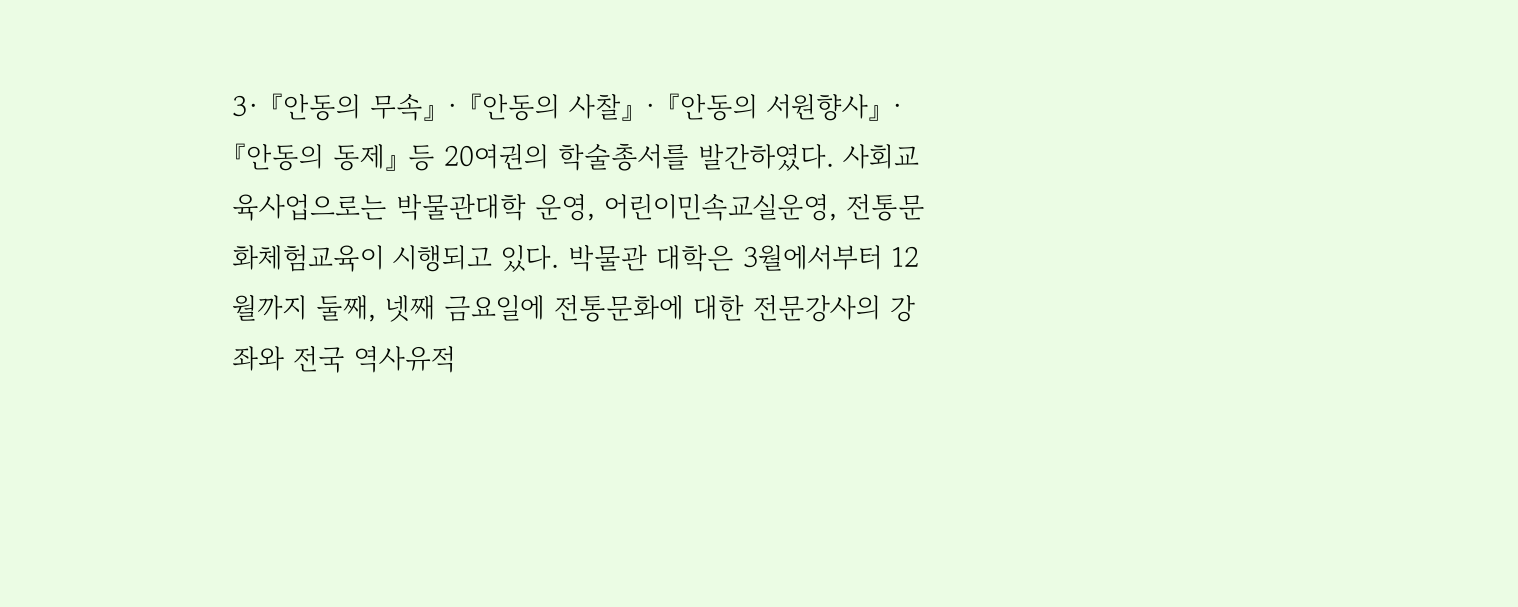3· 『안동의 무속』 · 『안동의 사찰』 · 『안동의 서원향사』 · 『안동의 동제』 등 20여권의 학술총서를 발간하였다. 사회교육사업으로는 박물관대학 운영, 어린이민속교실운영, 전통문화체험교육이 시행되고 있다. 박물관 대학은 3월에서부터 12월까지 둘째, 넷째 금요일에 전통문화에 대한 전문강사의 강좌와 전국 역사유적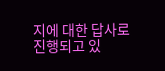지에 대한 답사로 진행되고 있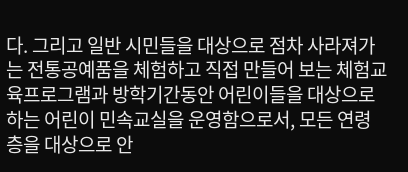다. 그리고 일반 시민들을 대상으로 점차 사라져가는 전통공예품을 체험하고 직접 만들어 보는 체험교육프로그램과 방학기간동안 어린이들을 대상으로 하는 어린이 민속교실을 운영함으로서, 모든 연령층을 대상으로 안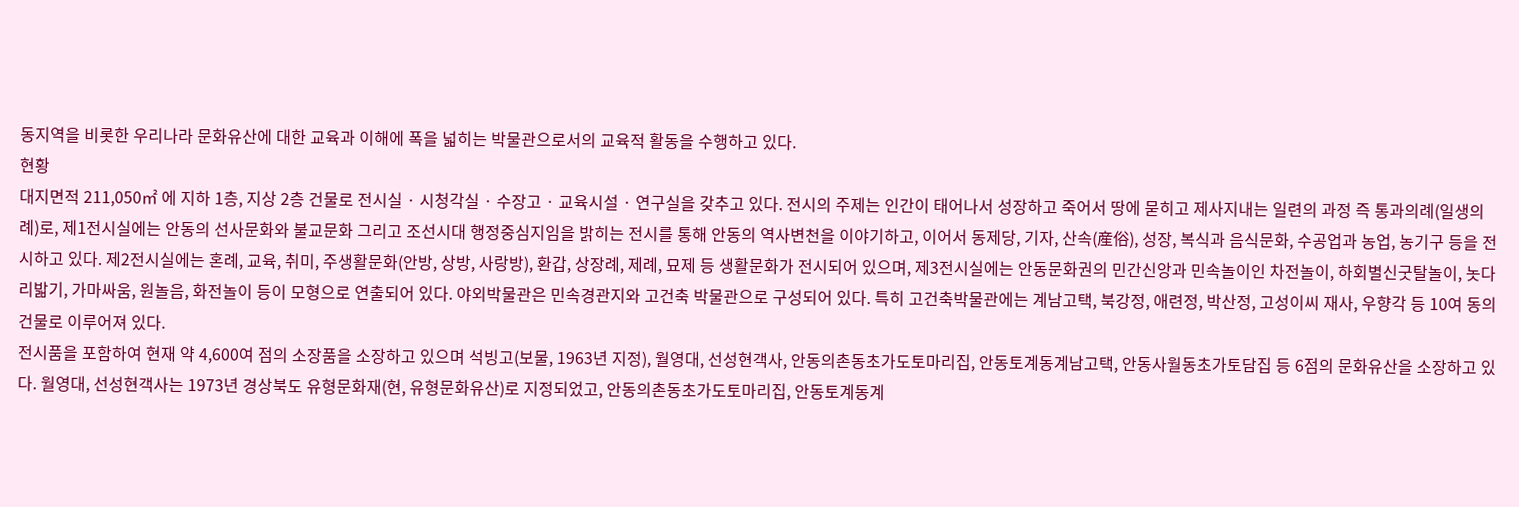동지역을 비롯한 우리나라 문화유산에 대한 교육과 이해에 폭을 넓히는 박물관으로서의 교육적 활동을 수행하고 있다.
현황
대지면적 211,050㎡ 에 지하 1층, 지상 2층 건물로 전시실 · 시청각실 · 수장고 · 교육시설 · 연구실을 갖추고 있다. 전시의 주제는 인간이 태어나서 성장하고 죽어서 땅에 묻히고 제사지내는 일련의 과정 즉 통과의례(일생의례)로, 제1전시실에는 안동의 선사문화와 불교문화 그리고 조선시대 행정중심지임을 밝히는 전시를 통해 안동의 역사변천을 이야기하고, 이어서 동제당, 기자, 산속(産俗), 성장, 복식과 음식문화, 수공업과 농업, 농기구 등을 전시하고 있다. 제2전시실에는 혼례, 교육, 취미, 주생활문화(안방, 상방, 사랑방), 환갑, 상장례, 제례, 묘제 등 생활문화가 전시되어 있으며, 제3전시실에는 안동문화권의 민간신앙과 민속놀이인 차전놀이, 하회별신굿탈놀이, 놋다리밟기, 가마싸움, 원놀음, 화전놀이 등이 모형으로 연출되어 있다. 야외박물관은 민속경관지와 고건축 박물관으로 구성되어 있다. 특히 고건축박물관에는 계남고택, 북강정, 애련정, 박산정, 고성이씨 재사, 우향각 등 10여 동의 건물로 이루어져 있다.
전시품을 포함하여 현재 약 4,600여 점의 소장품을 소장하고 있으며 석빙고(보물, 1963년 지정), 월영대, 선성현객사, 안동의촌동초가도토마리집, 안동토계동계남고택, 안동사월동초가토담집 등 6점의 문화유산을 소장하고 있다. 월영대, 선성현객사는 1973년 경상북도 유형문화재(현, 유형문화유산)로 지정되었고, 안동의촌동초가도토마리집, 안동토계동계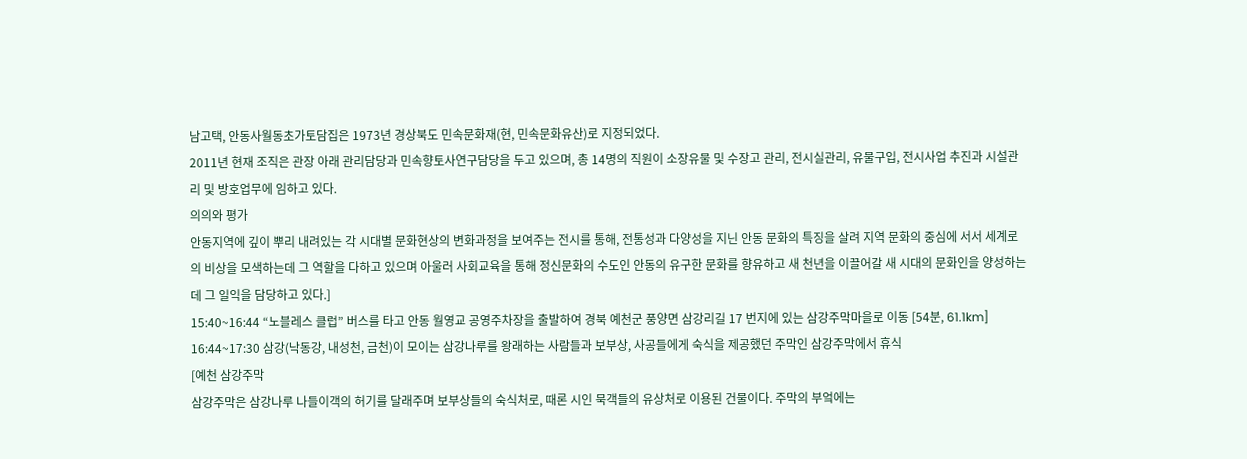남고택, 안동사월동초가토담집은 1973년 경상북도 민속문화재(현, 민속문화유산)로 지정되었다.
2011년 현재 조직은 관장 아래 관리담당과 민속향토사연구담당을 두고 있으며, 총 14명의 직원이 소장유물 및 수장고 관리, 전시실관리, 유물구입, 전시사업 추진과 시설관리 및 방호업무에 임하고 있다.
의의와 평가
안동지역에 깊이 뿌리 내려있는 각 시대별 문화현상의 변화과정을 보여주는 전시를 통해, 전통성과 다양성을 지닌 안동 문화의 특징을 살려 지역 문화의 중심에 서서 세계로의 비상을 모색하는데 그 역할을 다하고 있으며 아울러 사회교육을 통해 정신문화의 수도인 안동의 유구한 문화를 향유하고 새 천년을 이끌어갈 새 시대의 문화인을 양성하는데 그 일익을 담당하고 있다.]
15:40~16:44 “노블레스 클럽” 버스를 타고 안동 월영교 공영주차장을 출발하여 경북 예천군 풍양면 삼강리길 17 번지에 있는 삼강주막마을로 이동 [54분, 61.1km]
16:44~17:30 삼강(낙동강, 내성천, 금천)이 모이는 삼강나루를 왕래하는 사람들과 보부상, 사공들에게 숙식을 제공했던 주막인 삼강주막에서 휴식
[예천 삼강주막
삼강주막은 삼강나루 나들이객의 허기를 달래주며 보부상들의 숙식처로, 때론 시인 묵객들의 유상처로 이용된 건물이다. 주막의 부엌에는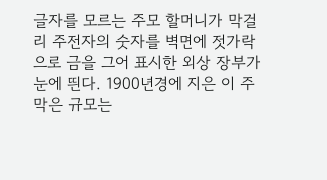글자를 모르는 주모 할머니가 막걸리 주전자의 숫자를 벽면에 젓가락으로 금을 그어 표시한 외상 장부가 눈에 띈다. 1900년경에 지은 이 주막은 규모는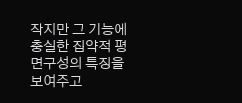작지만 그 기능에 충실한 집약적 평면구성의 특징을 보여주고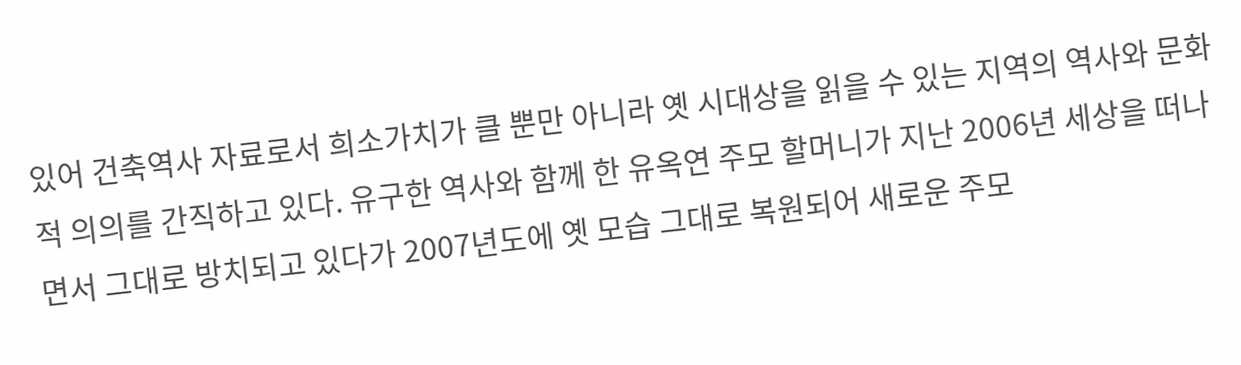있어 건축역사 자료로서 희소가치가 클 뿐만 아니라 옛 시대상을 읽을 수 있는 지역의 역사와 문화적 의의를 간직하고 있다. 유구한 역사와 함께 한 유옥연 주모 할머니가 지난 2006년 세상을 떠나면서 그대로 방치되고 있다가 2007년도에 옛 모습 그대로 복원되어 새로운 주모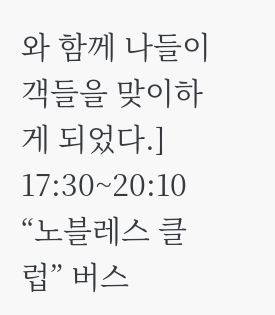와 함께 나들이객들을 맞이하게 되었다.]
17:30~20:10 “노블레스 클럽” 버스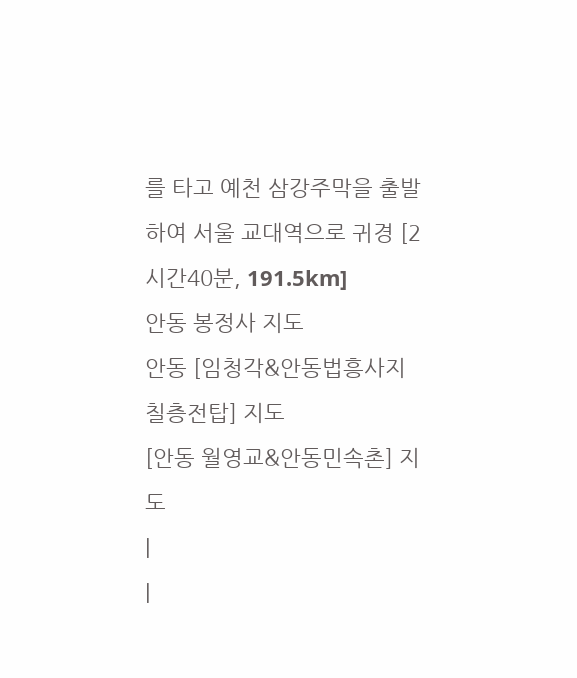를 타고 예천 삼강주막을 출발하여 서울 교대역으로 귀경 [2시간40분, 191.5km]
안동 봉정사 지도
안동 [임청각&안동법흥사지칠층전탑] 지도
[안동 월영교&안동민속촌] 지도
|
|